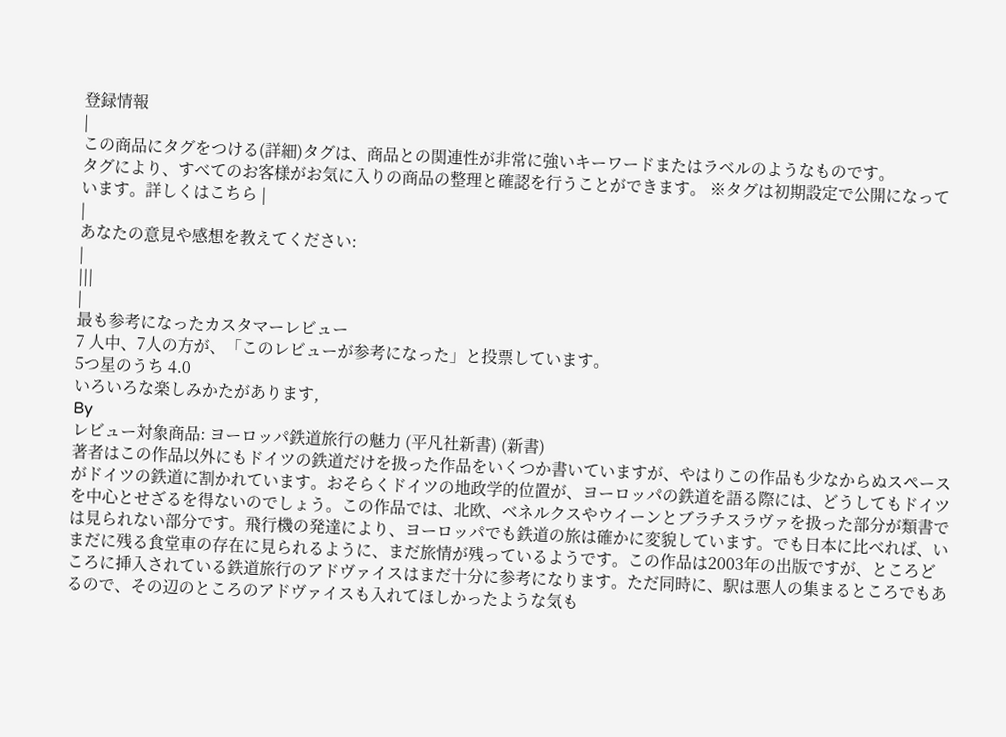登録情報
|
この商品にタグをつける(詳細)タグは、商品との関連性が非常に強いキーワードまたはラベルのようなものです。
タグにより、すべてのお客様がお気に入りの商品の整理と確認を行うことができます。 ※タグは初期設定で公開になっています。詳しくはこちら |
|
あなたの意見や感想を教えてください:
|
|||
|
最も参考になったカスタマーレビュー
7 人中、7人の方が、「このレビューが参考になった」と投票しています。
5つ星のうち 4.0
いろいろな楽しみかたがあります,
By
レビュー対象商品: ヨーロッパ鉄道旅行の魅力 (平凡社新書) (新書)
著者はこの作品以外にもドイツの鉄道だけを扱った作品をいくつか書いていますが、やはりこの作品も少なからぬスペースがドイツの鉄道に割かれています。おそらくドイツの地政学的位置が、ヨーロッパの鉄道を語る際には、どうしてもドイツを中心とせざるを得ないのでしょう。この作品では、北欧、ベネルクスやウイーンとブラチスラヴァを扱った部分が類書では見られない部分です。飛行機の発達により、ヨーロッパでも鉄道の旅は確かに変貌しています。でも日本に比べれば、いまだに残る食堂車の存在に見られるように、まだ旅情が残っているようです。この作品は2003年の出版ですが、ところどころに挿入されている鉄道旅行のアドヴァイスはまだ十分に参考になります。ただ同時に、駅は悪人の集まるところでもあるので、その辺のところのアドヴァイスも入れてほしかったような気も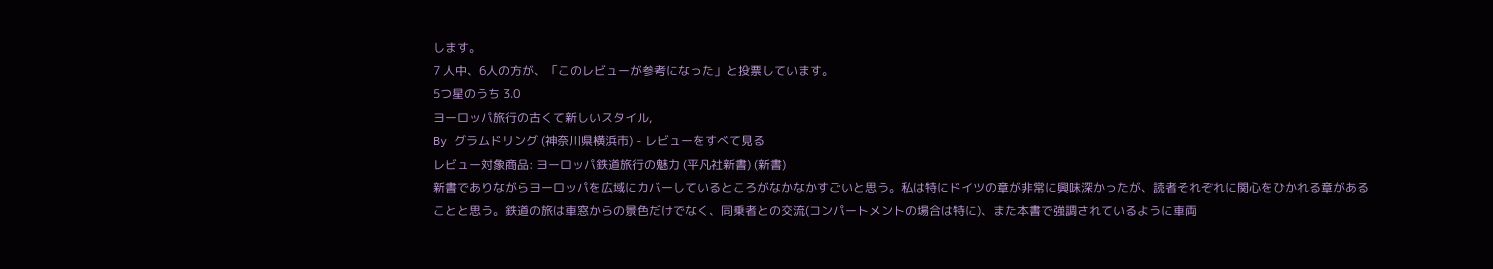します。
7 人中、6人の方が、「このレビューが参考になった」と投票しています。
5つ星のうち 3.0
ヨーロッパ旅行の古くて新しいスタイル,
By グラムドリング (神奈川県横浜市) - レビューをすべて見る
レビュー対象商品: ヨーロッパ鉄道旅行の魅力 (平凡社新書) (新書)
新書でありながらヨーロッパを広域にカバーしているところがなかなかすごいと思う。私は特にドイツの章が非常に興味深かったが、読者それぞれに関心をひかれる章があることと思う。鉄道の旅は車窓からの景色だけでなく、同乗者との交流(コンパートメントの場合は特に)、また本書で強調されているように車両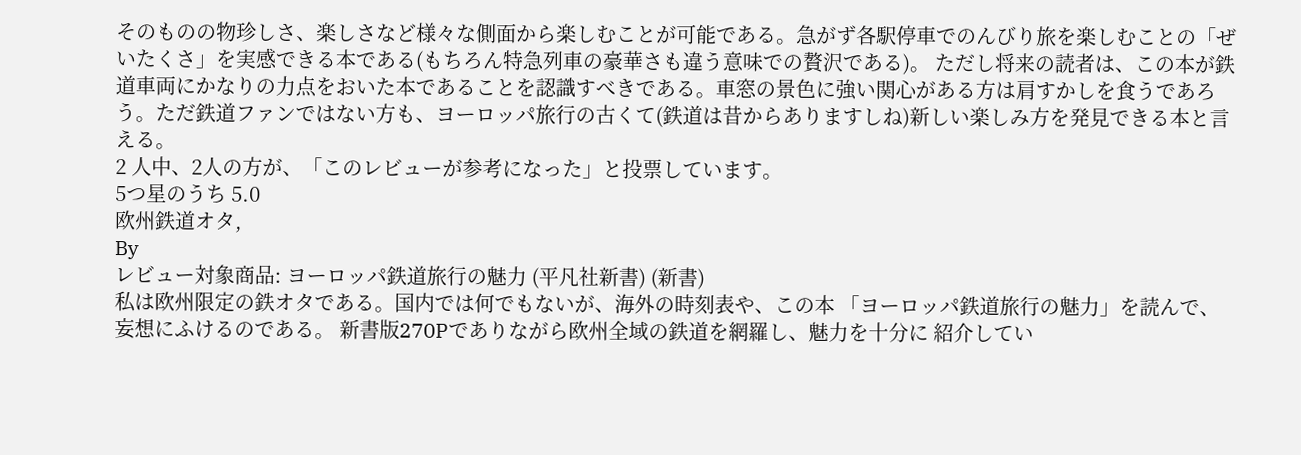そのものの物珍しさ、楽しさなど様々な側面から楽しむことが可能である。急がず各駅停車でのんびり旅を楽しむことの「ぜいたくさ」を実感できる本である(もちろん特急列車の豪華さも違う意味での贅沢である)。 ただし将来の読者は、この本が鉄道車両にかなりの力点をおいた本であることを認識すべきである。車窓の景色に強い関心がある方は肩すかしを食うであろう。ただ鉄道ファンではない方も、ヨーロッパ旅行の古くて(鉄道は昔からありますしね)新しい楽しみ方を発見できる本と言える。
2 人中、2人の方が、「このレビューが参考になった」と投票しています。
5つ星のうち 5.0
欧州鉄道オタ,
By
レビュー対象商品: ヨーロッパ鉄道旅行の魅力 (平凡社新書) (新書)
私は欧州限定の鉄オタである。国内では何でもないが、海外の時刻表や、この本 「ヨーロッパ鉄道旅行の魅力」を読んで、妄想にふけるのである。 新書版270Pでありながら欧州全域の鉄道を網羅し、魅力を十分に 紹介してい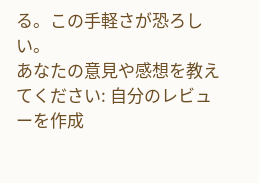る。この手軽さが恐ろしい。
あなたの意見や感想を教えてください: 自分のレビューを作成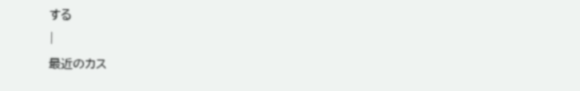する
|
最近のカス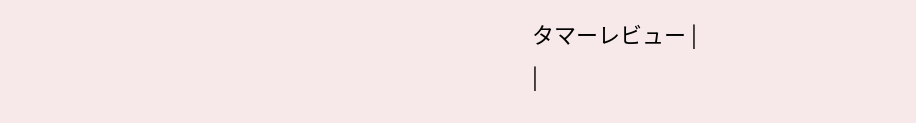タマーレビュー |
|